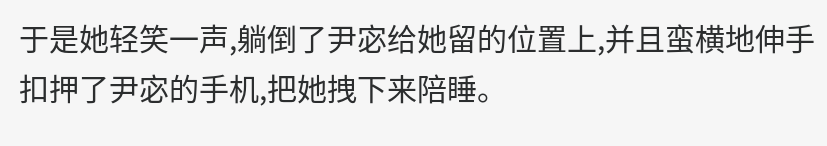于是她轻笑一声,躺倒了尹宓给她留的位置上,并且蛮横地伸手扣押了尹宓的手机,把她拽下来陪睡。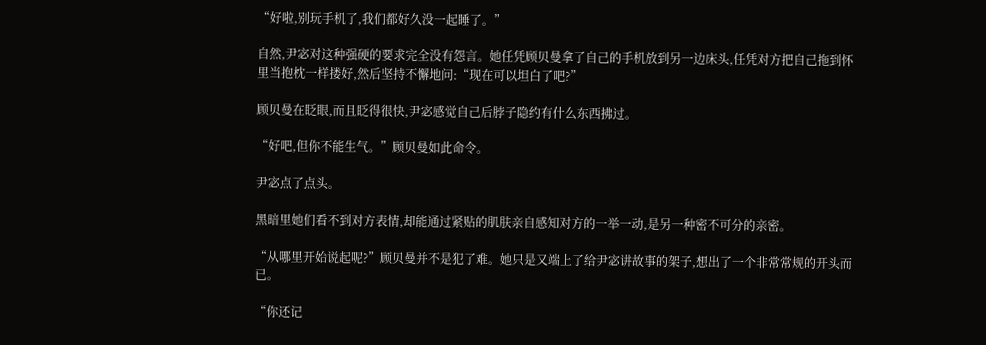“好啦,别玩手机了,我们都好久没一起睡了。”

自然,尹宓对这种强硬的要求完全没有怨言。她任凭顾贝曼拿了自己的手机放到另一边床头,任凭对方把自己拖到怀里当抱枕一样搂好,然后坚持不懈地问:“现在可以坦白了吧?”

顾贝曼在眨眼,而且眨得很快,尹宓感觉自己后脖子隐约有什么东西拂过。

“好吧,但你不能生气。”顾贝曼如此命令。

尹宓点了点头。

黑暗里她们看不到对方表情,却能通过紧贴的肌肤亲自感知对方的一举一动,是另一种密不可分的亲密。

“从哪里开始说起呢?”顾贝曼并不是犯了难。她只是又端上了给尹宓讲故事的架子,想出了一个非常常规的开头而已。

“你还记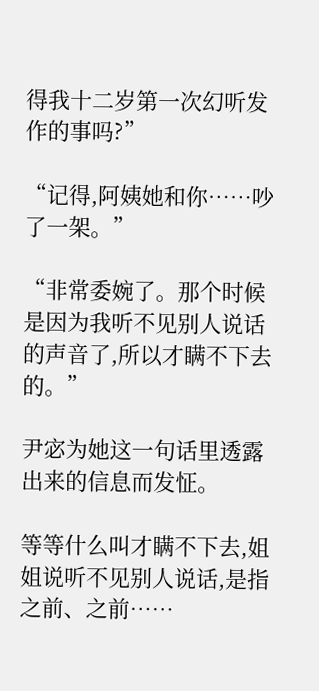得我十二岁第一次幻听发作的事吗?”

“记得,阿姨她和你……吵了一架。”

“非常委婉了。那个时候是因为我听不见别人说话的声音了,所以才瞒不下去的。”

尹宓为她这一句话里透露出来的信息而发怔。

等等什么叫才瞒不下去,姐姐说听不见别人说话,是指之前、之前……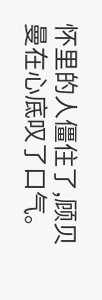怀里的人僵住了,顾贝曼在心底叹了口气。